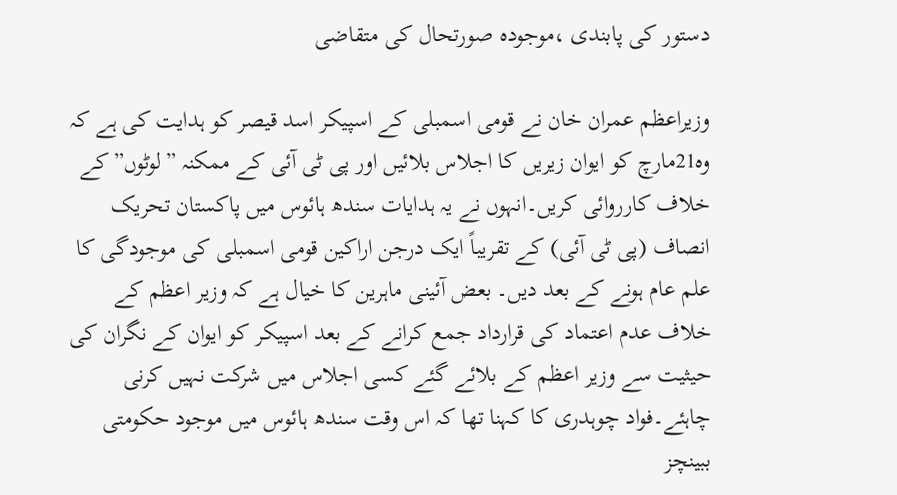دستور کی پابندی ،موجودہ صورتحال کی متقاضی

وزیراعظم عمران خان نے قومی اسمبلی کے اسپیکر اسد قیصر کو ہدایت کی ہے کہ وہ21مارچ کو ایوان زیریں کا اجلاس بلائیں اور پی ٹی آئی کے ممکنہ ”لوٹوں”کے خلاف کارروائی کریں۔انہوں نے یہ ہدایات سندھ ہائوس میں پاکستان تحریک انصاف (پی ٹی آئی) کے تقریباً ایک درجن اراکین قومی اسمبلی کی موجودگی کا علم عام ہونے کے بعد دیں۔ بعض آئینی ماہرین کا خیال ہے کہ وزیر اعظم کے خلاف عدم اعتماد کی قرارداد جمع کرانے کے بعد اسپیکر کو ایوان کے نگران کی حیثیت سے وزیر اعظم کے بلائے گئے کسی اجلاس میں شرکت نہیں کرنی چاہئے۔فواد چوہدری کا کہنا تھا کہ اس وقت سندھ ہائوس میں موجود حکومتی ببینچز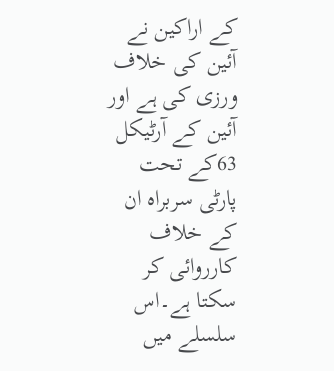کے اراکین نے آئین کی خلاف ورزی کی ہے اور آئین کے آرٹیکل 63کے تحت پارٹی سربراہ ان کے خلاف کارروائی کر سکتا ہے۔اس سلسلے میں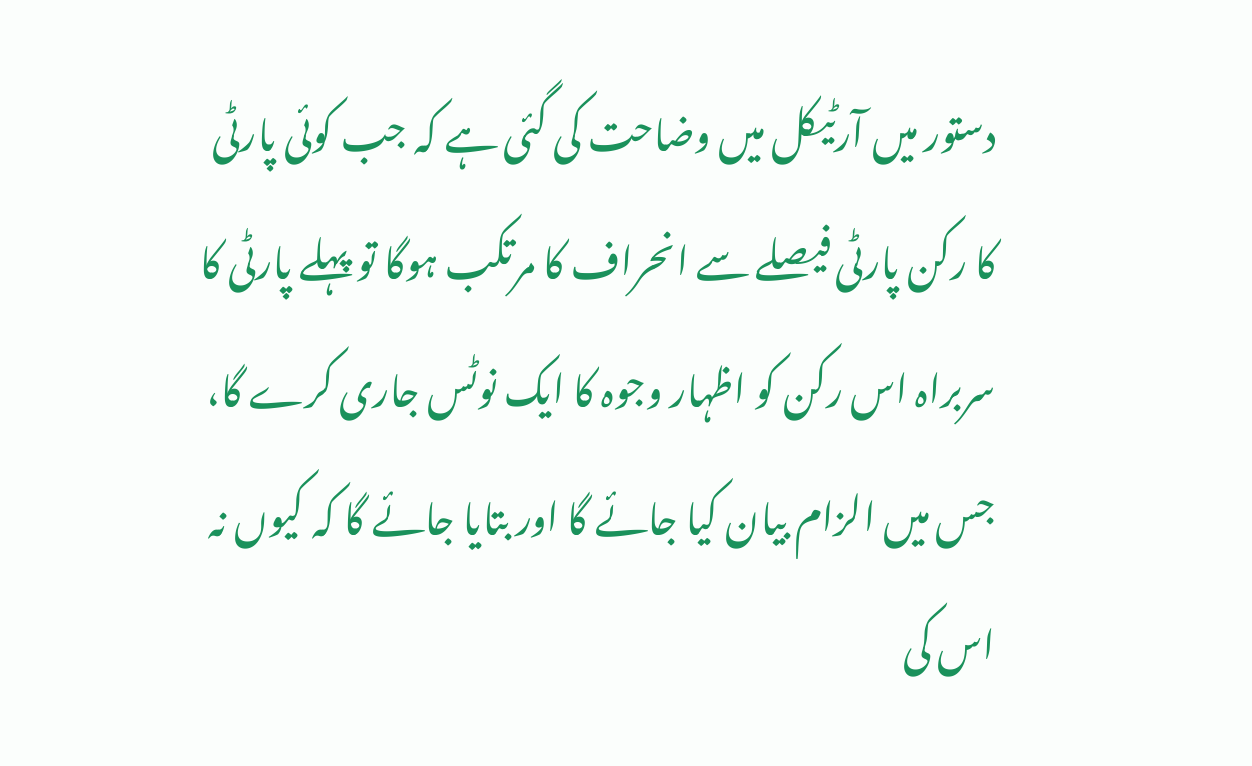دستور میں آرٹیکل میں وضاحت کی گئی ہے کہ جب کوئی پارٹی کا رکن پارٹی فیصلے سے انحراف کا مرتکب ہوگا تو پہلے پارٹی کا سربراہ اس رکن کو اظہار وجوہ کا ایک نوٹس جاری کرے گا، جس میں الزام بیان کیا جائے گا اور بتایا جائے گا کہ کیوں نہ اس کی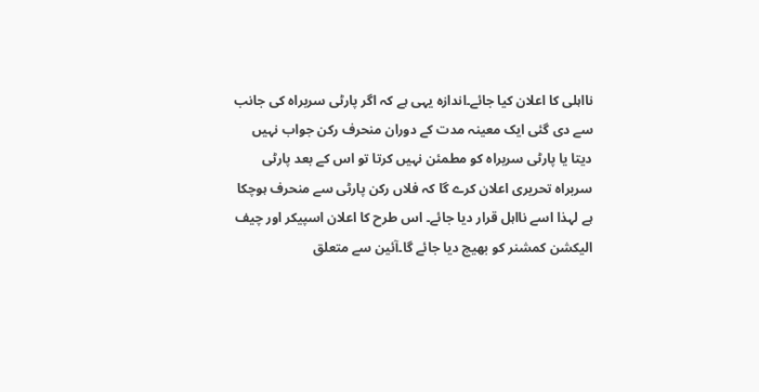نااہلی کا اعلان کیا جائے۔اندازہ یہی ہے کہ اگر پارٹی سربراہ کی جانب سے دی گئی ایک معینہ مدت کے دوران منحرف رکن جواب نہیں دیتا یا پارٹی سربراہ کو مطمئن نہیں کرتا تو اس کے بعد پارٹی سربراہ تحریری اعلان کرے گا کہ فلاں رکن پارٹی سے منحرف ہوچکا ہے لہذا اسے نااہل قرار دیا جائے۔ اس طرح کا اعلان اسپیکر اور چیف الیکشن کمشنر کو بھیج دیا جائے گا۔آئین سے متعلق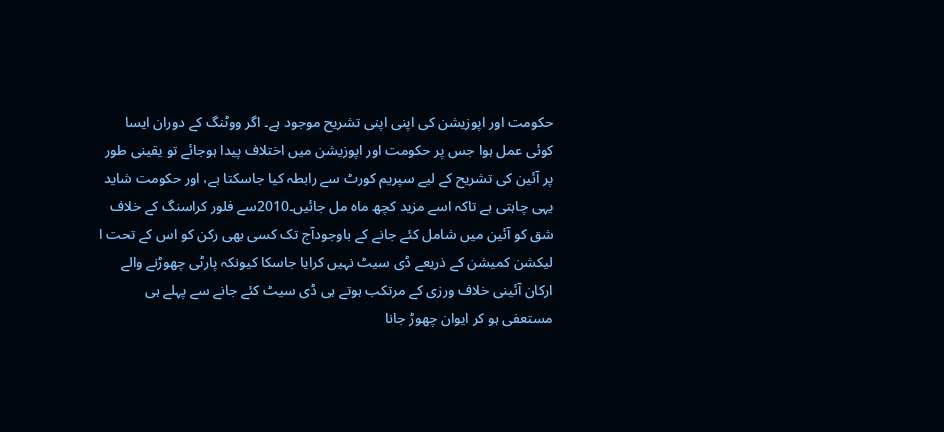حکومت اور اپوزیشن کی اپنی اپنی تشریح موجود ہے۔ اگر ووٹنگ کے دوران ایسا کوئی عمل ہوا جس پر حکومت اور اپوزیشن میں اختلاف پیدا ہوجائے تو یقینی طور پر آئین کی تشریح کے لیے سپریم کورٹ سے رابطہ کیا جاسکتا ہے، اور حکومت شاید یہی چاہتی ہے تاکہ اسے مزید کچھ ماہ مل جائیں۔2010سے فلور کراسنگ کے خلاف شق کو آئین میں شامل کئے جانے کے باوجودآج تک کسی بھی رکن کو اس کے تحت ا لیکشن کمیشن کے ذریعے ڈی سیٹ نہیں کرایا جاسکا کیونکہ پارٹی چھوڑنے والے ارکان آئینی خلاف ورزی کے مرتکب ہوتے ہی ڈی سیٹ کئے جانے سے پہلے ہی مستعفی ہو کر ایوان چھوڑ جانا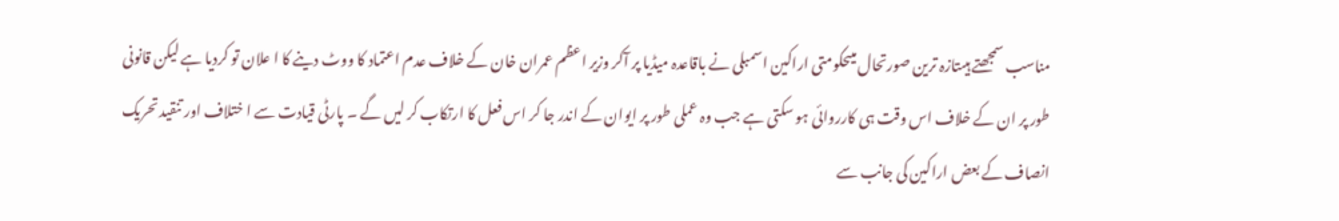مناسب سمجھتے ہیںتازہ ترین صورتحال میںحکومتی اراکین اسمبلی نے باقاعدہ میڈیا پر آکر وزیر اعظم عمران خان کے خلاف عدم اعتماد کا ووٹ دینے کا ا علان تو کردیا ہے لیکن قانونی طور پر ان کے خلاف اس وقت ہی کارروائی ہو سکتی ہے جب وہ عملی طور پر ایوان کے اندر جا کر اس فعل کا ارتکاب کر لیں گے ۔ پارٹی قیادت سے ا ختلاف اور تنقید تحریک انصاف کے بعض اراکین کی جانب سے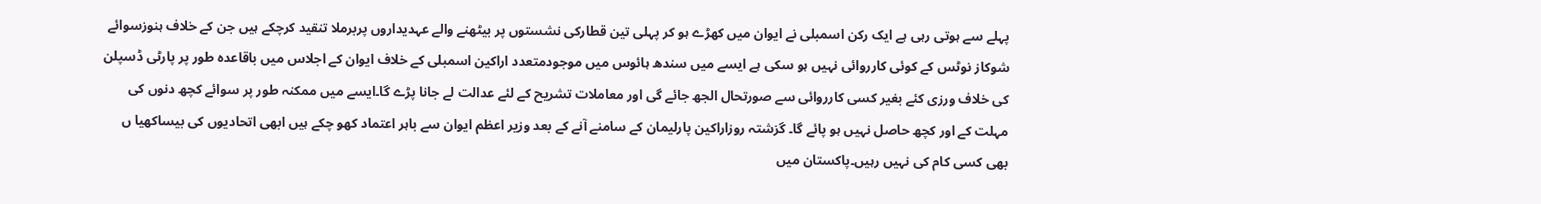پہلے سے ہوتی رہی ہے ایک رکن اسمبلی نے ایوان میں کھڑے ہو کر پہلی تین قطارکی نشستوں پر بیٹھنے والے عہدیداروں پربرملا تنقید کرچکے ہیں جن کے خلاف ہنوزسوائے شوکاز نوٹس کے کوئی کارروائی نہیں ہو سکی ہے ایسے میں سندھ ہائوس میں موجودمتعدد اراکین اسمبلی کے خلاف ایوان کے اجلاس میں باقاعدہ طور پر پارٹی ڈسپلن کی خلاف ورزی کئے بغیر کسی کارروائی سے صورتحال الجھ جائے گی اور معاملات تشریح کے لئے عدالت لے جانا پڑے گا۔ایسے میں ممکنہ طور پر سوائے کچھ دنوں کی مہلت کے اور کچھ حاصل نہیں ہو پائے گا۔ گزشتہ روزاراکین پارلیمان کے سامنے آنے کے بعد وزیر اعظم ایوان سے باہر اعتماد کھو چکے ہیں ابھی اتحادیوں کی بیساکھیا ں بھی کسی کام کی نہیں رہیں۔پاکستان میں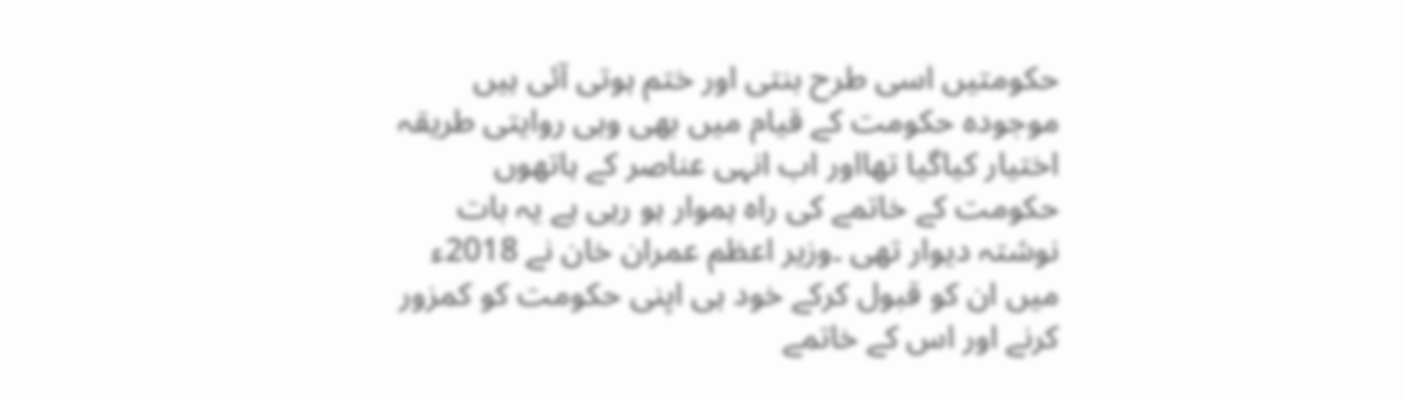حکومتیں اسی طرح بنتی اور ختم ہوتی آئی ہیں موجودہ حکومت کے قیام میں بھی وہی روایتی طریقہ اختیار کیاگیا تھااور اب انہی عناصر کے ہاتھوں حکومت کے خاتمے کی راہ ہموار ہو رہی ہے یہ بات نوشتہ دیوار تھی ۔وزیر اعظم عمران خان نے 2018ء میں ان کو قبول کرکے خود ہی اپنی حکومت کو کمزور کرنے اور اس کے خاتمے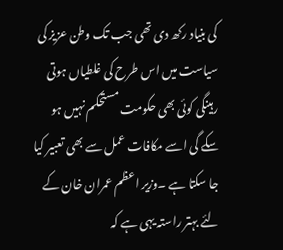کی بنیاد رکھ دی تھی جب تک وطن عزیز کی سیاست میں اس طرح کی غلطیاں ہوتی رہینگی کوئی بھی حکومت مستحکم نہیں ہو سکے گی اسے مکافات عمل سے بھی تعبیر کیا جا سکتا ہے ۔وزیر اعظم عمران خان کے لئے بہتر راستہ یہی ہے کہ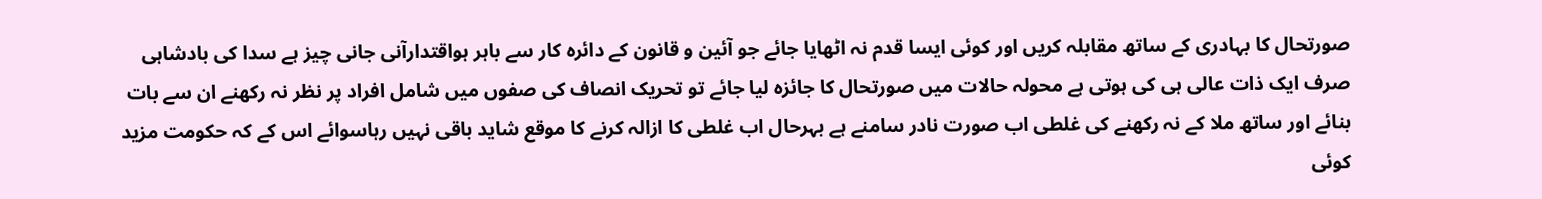صورتحال کا بہادری کے ساتھ مقابلہ کریں اور کوئی ایسا قدم نہ اٹھایا جائے جو آئین و قانون کے دائرہ کار سے باہر ہواقتدارآنی جانی چیز ہے سدا کی بادشاہی صرف ایک ذات عالی ہی کی ہوتی ہے محولہ حالات میں صورتحال کا جائزہ لیا جائے تو تحریک انصاف کی صفوں میں شامل افراد پر نظر نہ رکھنے ان سے بات بنائے اور ساتھ ملا کے نہ رکھنے کی غلطی اب صورت نادر سامنے ہے بہرحال اب غلطی کا ازالہ کرنے کا موقع شاید باقی نہیں رہاسوائے اس کے کہ حکومت مزید کوئی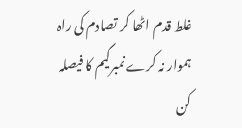غلط قدم اٹھا کر تصادم کی راہ ہموار نہ کرے نمبرگیم کا فیصلہ کن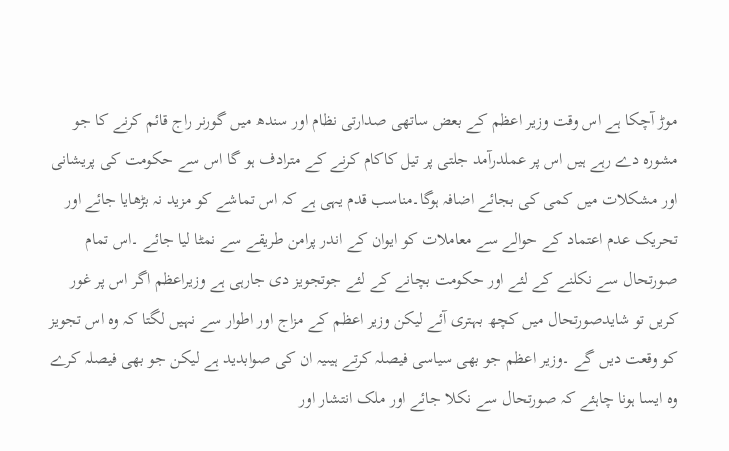موڑ آچکا ہے اس وقت وزیر اعظم کے بعض ساتھی صدارتی نظام اور سندھ میں گورنر راج قائم کرنے کا جو مشورہ دے رہے ہیں اس پر عملدرآمد جلتی پر تیل کاکام کرنے کے مترادف ہو گا اس سے حکومت کی پریشانی اور مشکلات میں کمی کی بجائے اضافہ ہوگا۔مناسب قدم یہی ہے کہ اس تماشے کو مزید نہ بڑھایا جائے اور تحریک عدم اعتماد کے حوالے سے معاملات کو ایوان کے اندر پرامن طریقے سے نمٹا لیا جائے ۔اس تمام صورتحال سے نکلنے کے لئے اور حکومت بچانے کے لئے جوتجویز دی جارہی ہے وزیراعظم اگر اس پر غور کریں تو شایدصورتحال میں کچھ بہتری آئے لیکن وزیر اعظم کے مزاج اور اطوار سے نہیں لگتا کہ وہ اس تجویز کو وقعت دیں گے ۔وزیر اعظم جو بھی سیاسی فیصلہ کرتے ہیںیہ ان کی صوابدید ہے لیکن جو بھی فیصلہ کرے وہ ایسا ہونا چاہئے کہ صورتحال سے نکلا جائے اور ملک انتشار اور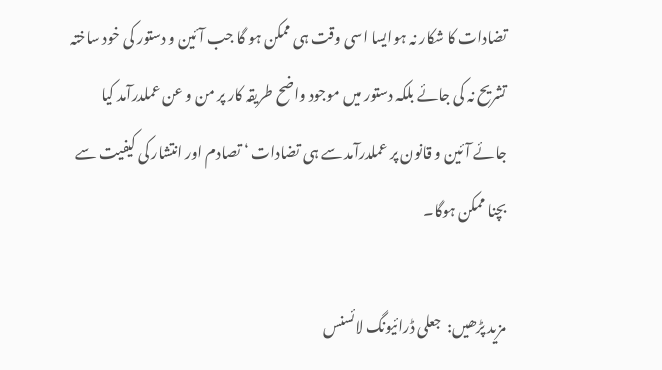تضادات کا شکار نہ ہوایسا اسی وقت ہی ممکن ہو گا جب آئین و دستور کی خود ساختہ تشریح نہ کی جائے بلکہ دستور میں موجود واضح طریقہ کار پر من و عن عملدرآمد کیا جائے آئین و قانون پر عملدرآمد سے ہی تضادات ‘ تصادم اور انتشار کی کیفیت سے بچنا ممکن ہوگا۔

مزید پڑھیں:  جعلی ڈرائیونگ لائسنس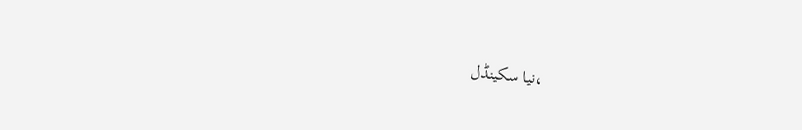،نیا سکینڈل